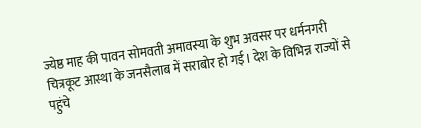ज्येष्ठ माह की पावन सोमवती अमावस्या के शुभ अवसर पर धर्मनगरी चित्रकूट आस्था के जनसैलाब में सराबोर हो गई। देश के विभिन्न राज्यों से पहुंचे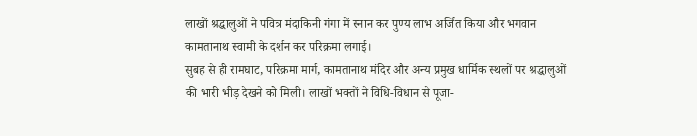लाखों श्रद्धालुओं ने पवित्र मंदाकिनी गंगा में स्नान कर पुण्य लाभ अर्जित किया और भगवान कामतानाथ स्वामी के दर्शन कर परिक्रमा लगाई।
सुबह से ही रामघाट, परिक्रमा मार्ग, कामतानाथ मंदिर और अन्य प्रमुख धार्मिक स्थलों पर श्रद्धालुओं की भारी भीड़ देखने को मिली। लाखों भक्तों ने विधि-विधान से पूजा-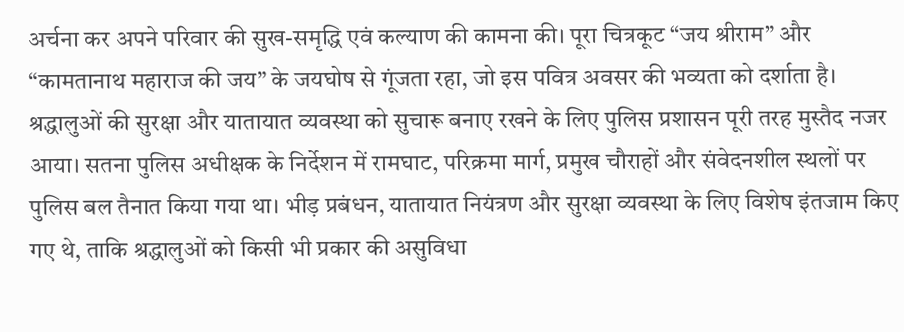अर्चना कर अपने परिवार की सुख-समृद्धि एवं कल्याण की कामना की। पूरा चित्रकूट “जय श्रीराम” और “कामतानाथ महाराज की जय” के जयघोष से गूंजता रहा, जो इस पवित्र अवसर की भव्यता को दर्शाता है।
श्रद्धालुओं की सुरक्षा और यातायात व्यवस्था को सुचारू बनाए रखने के लिए पुलिस प्रशासन पूरी तरह मुस्तैद नजर आया। सतना पुलिस अधीक्षक के निर्देशन में रामघाट, परिक्रमा मार्ग, प्रमुख चौराहों और संवेदनशील स्थलों पर पुलिस बल तैनात किया गया था। भीड़ प्रबंधन, यातायात नियंत्रण और सुरक्षा व्यवस्था के लिए विशेष इंतजाम किए गए थे, ताकि श्रद्धालुओं को किसी भी प्रकार की असुविधा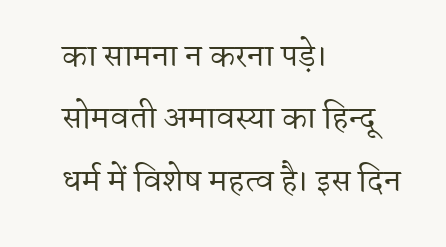का सामना न करना पड़े। सोमवती अमावस्या का हिन्दू धर्म में विशेष महत्व है। इस दिन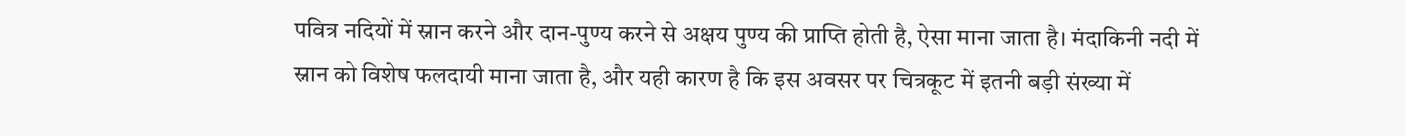पवित्र नदियों में स्नान करने और दान-पुण्य करने से अक्षय पुण्य की प्राप्ति होती है, ऐसा माना जाता है। मंदाकिनी नदी में स्नान को विशेष फलदायी माना जाता है, और यही कारण है कि इस अवसर पर चित्रकूट में इतनी बड़ी संख्या में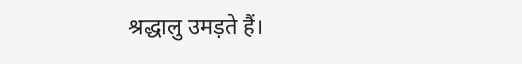श्रद्धालु उमड़ते हैं।